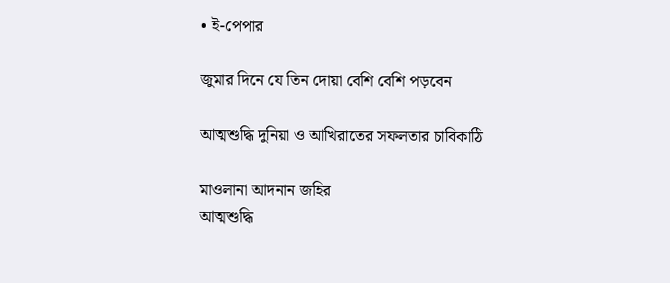• ই-পেপার

জুমার দিনে যে তিন দোয়া বেশি বেশি পড়বেন

আত্মশুদ্ধি দুনিয়া ও আখিরাতের সফলতার চাবিকাঠি

মাওলানা আদনান জহির
আত্মশুদ্ধি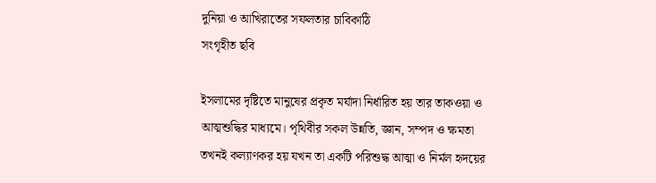দুনিয়া ও আখিরাতের সফলতার চাবিকাঠি
সংগৃহীত ছবি

ইসলামের দৃষ্টিতে মানুষের প্রকৃত মর্যাদা নির্ধারিত হয় তার তাকওয়া ও আত্মশুদ্ধির মাধ্যমে। পৃথিবীর সকল উন্নতি, জ্ঞান, সম্পদ ও ক্ষমতা তখনই কল্যাণকর হয় যখন তা একটি পরিশুদ্ধ আত্মা ও নির্মল হৃদয়ের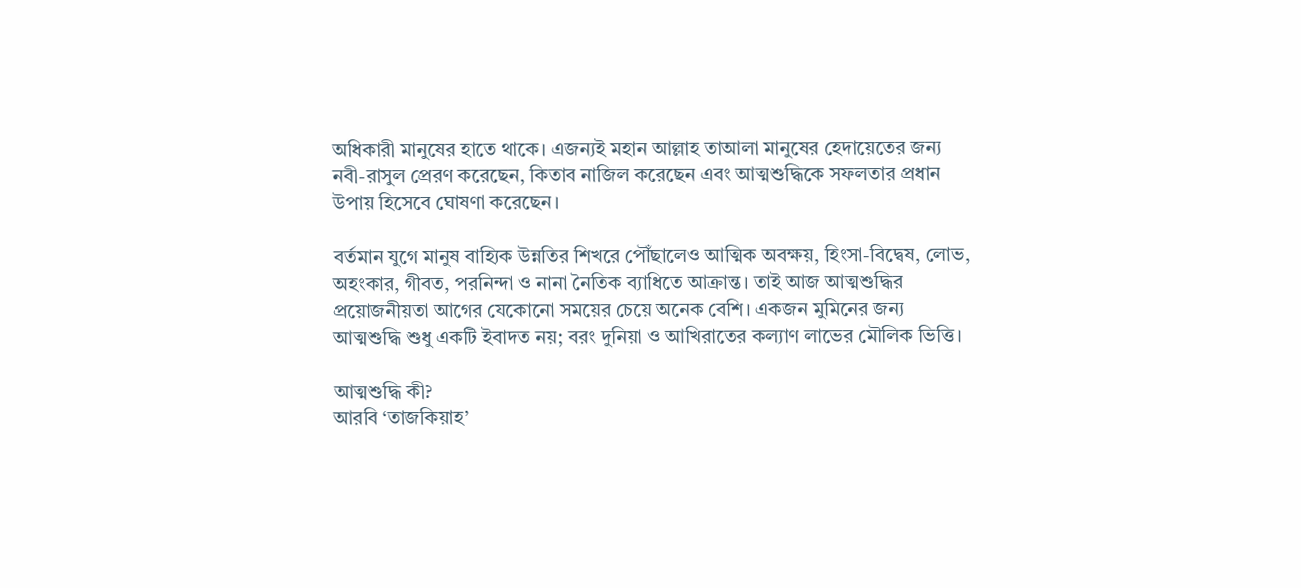অধিকারী মানুষের হাতে থাকে। এজন্যই মহান আল্লাহ তাআলা মানুষের হেদায়েতের জন্য নবী-রাসুল প্রেরণ করেছেন, কিতাব নাজিল করেছেন এবং আত্মশুদ্ধিকে সফলতার প্রধান উপায় হিসেবে ঘোষণা করেছেন।

বর্তমান যুগে মানুষ বাহ্যিক উন্নতির শিখরে পৌঁছালেও আত্মিক অবক্ষয়, হিংসা-বিদ্বেষ, লোভ, অহংকার, গীবত, পরনিন্দা ও নানা নৈতিক ব্যাধিতে আক্রান্ত। তাই আজ আত্মশুদ্ধির প্রয়োজনীয়তা আগের যেকোনো সময়ের চেয়ে অনেক বেশি। একজন মুমিনের জন্য আত্মশুদ্ধি শুধু একটি ইবাদত নয়; বরং দুনিয়া ও আখিরাতের কল্যাণ লাভের মৌলিক ভিত্তি।

আত্মশুদ্ধি কী?
আরবি ‘তাজকিয়াহ’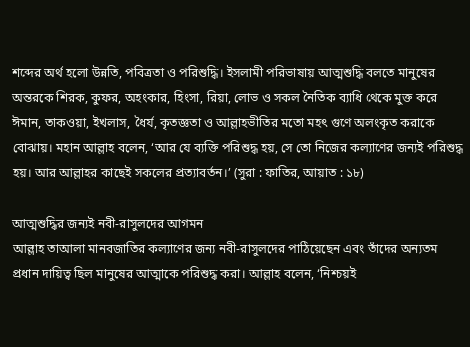শব্দের অর্থ হলো উন্নতি, পবিত্রতা ও পরিশুদ্ধি। ইসলামী পরিভাষায় আত্মশুদ্ধি বলতে মানুষের অন্তরকে শিরক, কুফর, অহংকার, হিংসা, রিয়া, লোভ ও সকল নৈতিক ব্যাধি থেকে মুক্ত করে ঈমান, তাকওয়া, ইখলাস, ধৈর্য, কৃতজ্ঞতা ও আল্লাহভীতির মতো মহৎ গুণে অলংকৃত করাকে বোঝায়। মহান আল্লাহ বলেন, ‘আর যে ব্যক্তি পরিশুদ্ধ হয়, সে তো নিজের কল্যাণের জন্যই পরিশুদ্ধ হয়। আর আল্লাহর কাছেই সকলের প্রত্যাবর্তন।’ (সুরা : ফাতির, আয়াত : ১৮)

আত্মশুদ্ধির জন্যই নবী-রাসুলদের আগমন
আল্লাহ তাআলা মানবজাতির কল্যাণের জন্য নবী-রাসুলদের পাঠিয়েছেন এবং তাঁদের অন্যতম প্রধান দায়িত্ব ছিল মানুষের আত্মাকে পরিশুদ্ধ করা। আল্লাহ বলেন, ‘নিশ্চয়ই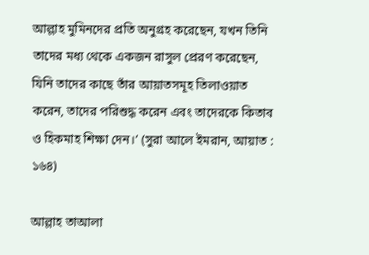আল্লাহ মুমিনদের প্রতি অনুগ্রহ করেছেন, যখন তিনি তাদের মধ্য থেকে একজন রাসুল প্রেরণ করেছেন, যিনি তাদের কাছে তাঁর আয়াতসমূহ তিলাওয়াত করেন, তাদের পরিশুদ্ধ করেন এবং তাদেরকে কিতাব ও হিকমাহ শিক্ষা দেন।’ (সুরা আলে ইমরান, আয়াত : ১৬৪)

আল্লাহ তাআলা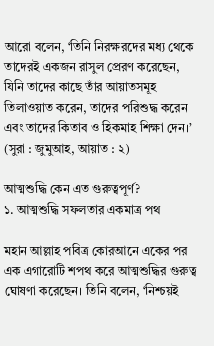আরো বলেন, ‘তিনি নিরক্ষরদের মধ্য থেকে তাদেরই একজন রাসুল প্রেরণ করেছেন, যিনি তাদের কাছে তাঁর আয়াতসমূহ তিলাওয়াত করেন, তাদের পরিশুদ্ধ করেন এবং তাদের কিতাব ও হিকমাহ শিক্ষা দেন।’ (সুরা : জুমুআহ, আয়াত : ২)

আত্মশুদ্ধি কেন এত গুরুত্বপূর্ণ?
১. আত্মশুদ্ধি সফলতার একমাত্র পথ

মহান আল্লাহ পবিত্র কোরআনে একের পর এক এগারোটি শপথ করে আত্মশুদ্ধির গুরুত্ব ঘোষণা করেছেন। তিনি বলেন, ‘নিশ্চয়ই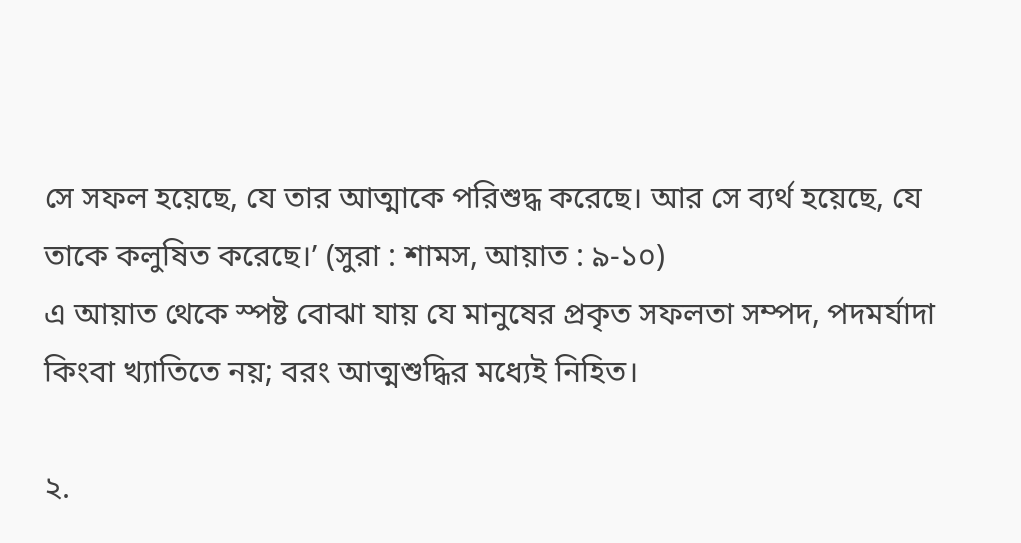সে সফল হয়েছে, যে তার আত্মাকে পরিশুদ্ধ করেছে। আর সে ব্যর্থ হয়েছে, যে তাকে কলুষিত করেছে।’ (সুরা : শামস, আয়াত : ৯-১০)
এ আয়াত থেকে স্পষ্ট বোঝা যায় যে মানুষের প্রকৃত সফলতা সম্পদ, পদমর্যাদা কিংবা খ্যাতিতে নয়; বরং আত্মশুদ্ধির মধ্যেই নিহিত।

২.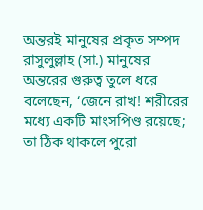অন্তরই মানুষের প্রকৃত সম্পদ
রাসুলুল্লাহ (সা.) মানুষের অন্তরের গুরুত্ব তুলে ধরে বলেছেন, ‘জেনে রাখ! শরীরের মধ্যে একটি মাংসপিণ্ড রয়েছে; তা ঠিক থাকলে পুরো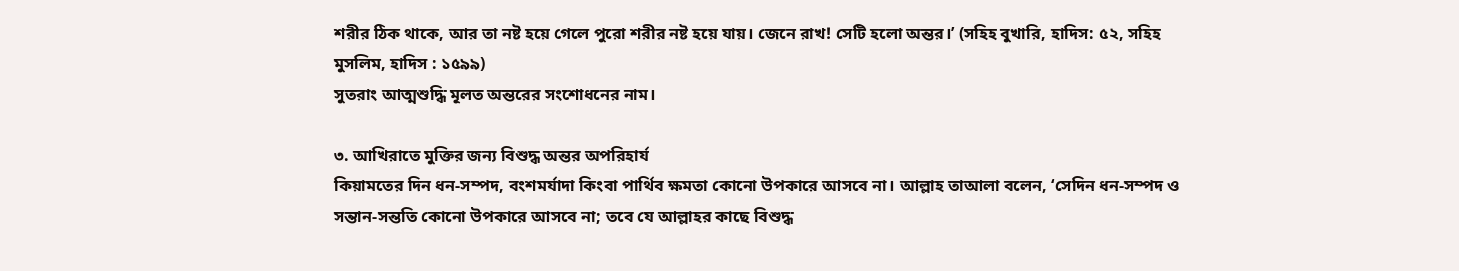শরীর ঠিক থাকে, আর তা নষ্ট হয়ে গেলে পুরো শরীর নষ্ট হয়ে যায়। জেনে রাখ! সেটি হলো অন্তর।’ (সহিহ বুখারি, হাদিস: ৫২, সহিহ মুসলিম, হাদিস : ১৫৯৯)
সুতরাং আত্মশুদ্ধি মূলত অন্তরের সংশোধনের নাম।

৩. আখিরাতে মুক্তির জন্য বিশুদ্ধ অন্তর অপরিহার্য
কিয়ামতের দিন ধন-সম্পদ, বংশমর্যাদা কিংবা পার্থিব ক্ষমতা কোনো উপকারে আসবে না। আল্লাহ তাআলা বলেন, ‘সেদিন ধন-সম্পদ ও সন্তান-সন্ততি কোনো উপকারে আসবে না; তবে যে আল্লাহর কাছে বিশুদ্ধ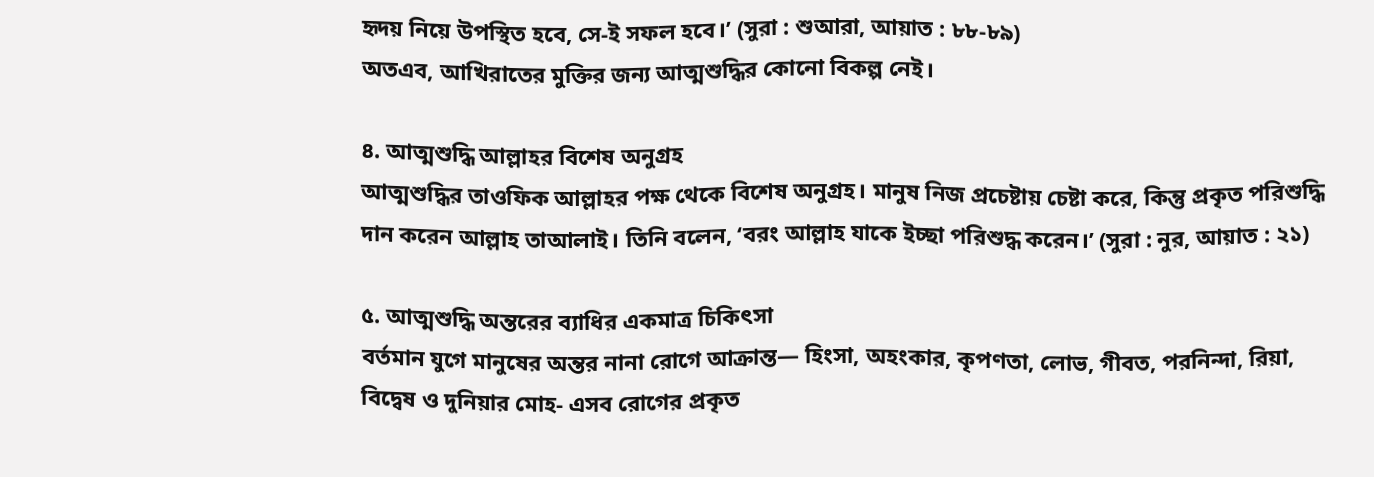হৃদয় নিয়ে উপস্থিত হবে, সে-ই সফল হবে।’ (সুরা : শুআরা, আয়াত : ৮৮-৮৯)
অতএব, আখিরাতের মুক্তির জন্য আত্মশুদ্ধির কোনো বিকল্প নেই।

৪. আত্মশুদ্ধি আল্লাহর বিশেষ অনুগ্রহ
আত্মশুদ্ধির তাওফিক আল্লাহর পক্ষ থেকে বিশেষ অনুগ্রহ। মানুষ নিজ প্রচেষ্টায় চেষ্টা করে, কিন্তু প্রকৃত পরিশুদ্ধি দান করেন আল্লাহ তাআলাই। তিনি বলেন, ‘বরং আল্লাহ যাকে ইচ্ছা পরিশুদ্ধ করেন।’ (সুরা : নুর, আয়াত : ২১)

৫. আত্মশুদ্ধি অন্তরের ব্যাধির একমাত্র চিকিৎসা
বর্তমান যুগে মানুষের অন্তর নানা রোগে আক্রান্ত— হিংসা, অহংকার, কৃপণতা, লোভ, গীবত, পরনিন্দা, রিয়া, বিদ্বেষ ও দুনিয়ার মোহ- এসব রোগের প্রকৃত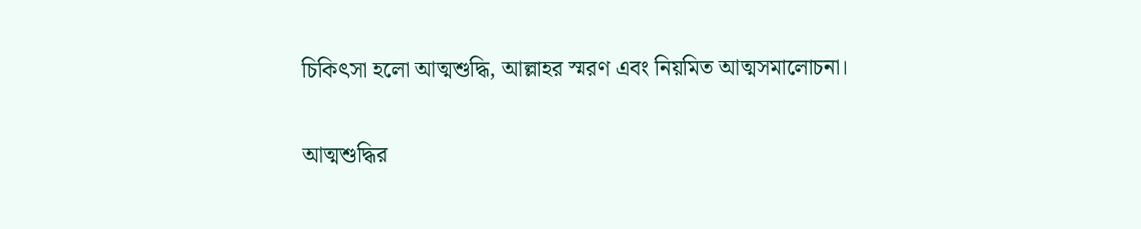চিকিৎসা হলো আত্মশুদ্ধি, আল্লাহর স্মরণ এবং নিয়মিত আত্মসমালোচনা।

আত্মশুদ্ধির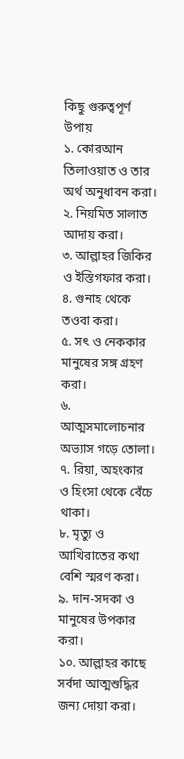কিছু গুরুত্বপূর্ণ উপায়
১. কোরআন তিলাওয়াত ও তার অর্থ অনুধাবন করা।
২. নিয়মিত সালাত আদায় করা।
৩. আল্লাহর জিকির ও ইস্তিগফার করা।
৪. গুনাহ থেকে তওবা করা।
৫. সৎ ও নেককার মানুষের সঙ্গ গ্রহণ করা।
৬. আত্মসমালোচনার অভ্যাস গড়ে তোলা।
৭. রিয়া, অহংকার ও হিংসা থেকে বেঁচে থাকা।
৮. মৃত্যু ও আখিরাতের কথা বেশি স্মরণ করা।
৯. দান-সদকা ও মানুষের উপকার করা।
১০. আল্লাহর কাছে সর্বদা আত্মশুদ্ধির জন্য দোয়া করা।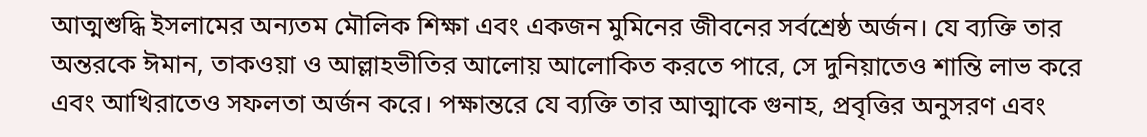আত্মশুদ্ধি ইসলামের অন্যতম মৌলিক শিক্ষা এবং একজন মুমিনের জীবনের সর্বশ্রেষ্ঠ অর্জন। যে ব্যক্তি তার অন্তরকে ঈমান, তাকওয়া ও আল্লাহভীতির আলোয় আলোকিত করতে পারে, সে দুনিয়াতেও শান্তি লাভ করে এবং আখিরাতেও সফলতা অর্জন করে। পক্ষান্তরে যে ব্যক্তি তার আত্মাকে গুনাহ, প্রবৃত্তির অনুসরণ এবং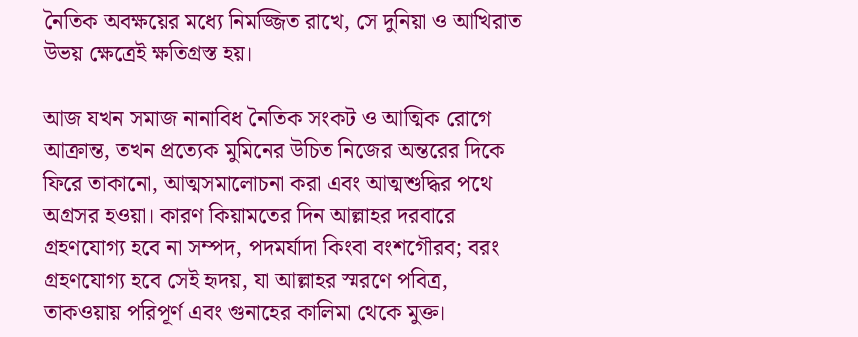নৈতিক অবক্ষয়ের মধ্যে নিমজ্জিত রাখে, সে দুনিয়া ও আখিরাত উভয় ক্ষেত্রেই ক্ষতিগ্রস্ত হয়।

আজ যখন সমাজ নানাবিধ নৈতিক সংকট ও আত্মিক রোগে আক্রান্ত, তখন প্রত্যেক মুমিনের উচিত নিজের অন্তরের দিকে ফিরে তাকানো, আত্মসমালোচনা করা এবং আত্মশুদ্ধির পথে অগ্রসর হওয়া। কারণ কিয়ামতের দিন আল্লাহর দরবারে গ্রহণযোগ্য হবে না সম্পদ, পদমর্যাদা কিংবা বংশগৌরব; বরং গ্রহণযোগ্য হবে সেই হৃদয়, যা আল্লাহর স্মরণে পবিত্র, তাকওয়ায় পরিপূর্ণ এবং গুনাহের কালিমা থেকে মুক্ত।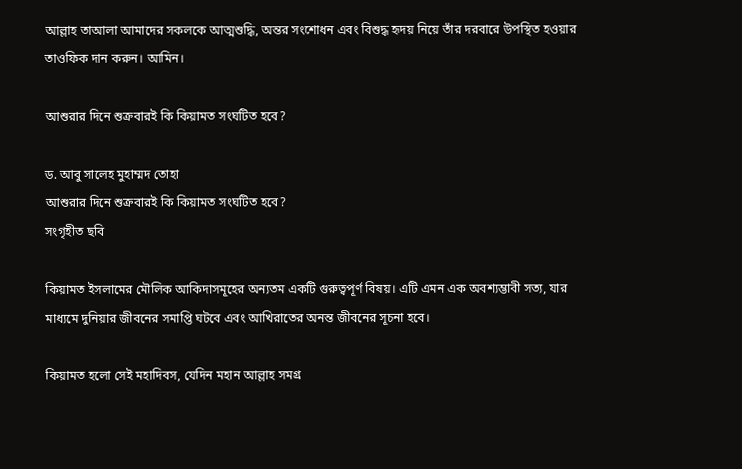আল্লাহ তাআলা আমাদের সকলকে আত্মশুদ্ধি, অন্তর সংশোধন এবং বিশুদ্ধ হৃদয় নিয়ে তাঁর দরবারে উপস্থিত হওয়ার তাওফিক দান করুন। আমিন।

আশুরার দিনে শুক্রবারই কি কিয়ামত সংঘটিত হবে?

ড. আবু সালেহ মুহাম্মদ তোহা
আশুরার দিনে শুক্রবারই কি কিয়ামত সংঘটিত হবে?
সংগৃহীত ছবি

কিয়ামত ইসলামের মৌলিক আকিদাসমূহের অন্যতম একটি গুরুত্বপূর্ণ বিষয়। এটি এমন এক অবশ্যম্ভাবী সত্য, যার মাধ্যমে দুনিয়ার জীবনের সমাপ্তি ঘটবে এবং আখিরাতের অনন্ত জীবনের সূচনা হবে।

কিয়ামত হলো সেই মহাদিবস, যেদিন মহান আল্লাহ সমগ্র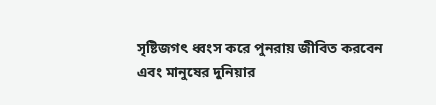সৃষ্টিজগৎ ধ্বংস করে পুনরায় জীবিত করবেন এবং মানুষের দুনিয়ার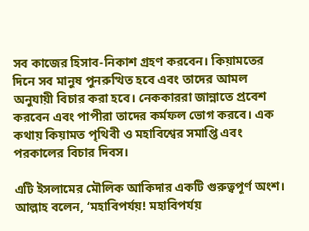সব কাজের হিসাব-নিকাশ গ্রহণ করবেন। কিয়ামতের দিনে সব মানুষ পুনরুত্থিত হবে এবং তাদের আমল অনুযায়ী বিচার করা হবে। নেককাররা জান্নাতে প্রবেশ করবেন এবং পাপীরা তাদের কর্মফল ভোগ করবে। এক কথায় কিয়ামত পৃথিবী ও মহাবিশ্বের সমাপ্তি এবং পরকালের বিচার দিবস।

এটি ইসলামের মৌলিক আকিদার একটি গুরুত্বপূর্ণ অংশ। আল্লাহ বলেন, ‘মহাবিপর্যয়! মহাবিপর্যয়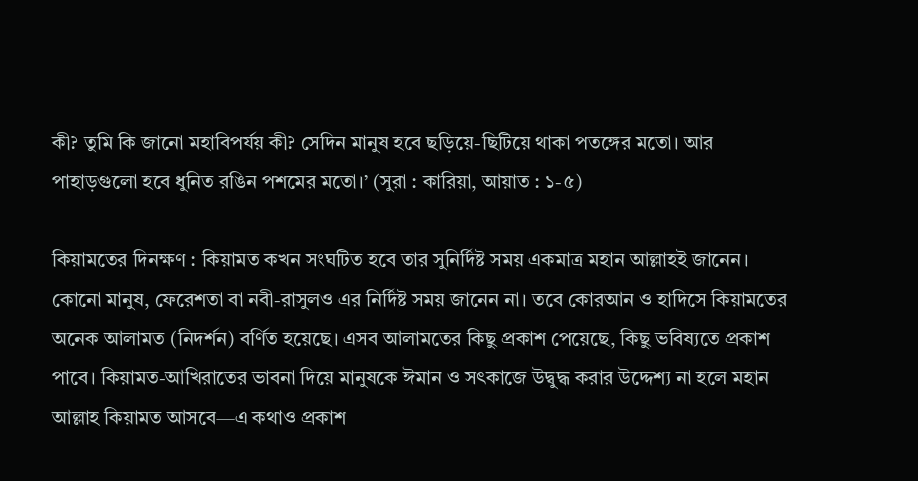কী? তুমি কি জানো মহাবিপর্যয় কী? সেদিন মানুষ হবে ছড়িয়ে-ছিটিয়ে থাকা পতঙ্গের মতো। আর পাহাড়গুলো হবে ধুনিত রঙিন পশমের মতো।’ (সুরা : কারিয়া, আয়াত : ১-৫)

কিয়ামতের দিনক্ষণ : কিয়ামত কখন সংঘটিত হবে তার সুনির্দিষ্ট সময় একমাত্র মহান আল্লাহই জানেন। কোনো মানুষ, ফেরেশতা বা নবী-রাসুলও এর নির্দিষ্ট সময় জানেন না। তবে কোরআন ও হাদিসে কিয়ামতের অনেক আলামত (নিদর্শন) বর্ণিত হয়েছে। এসব আলামতের কিছু প্রকাশ পেয়েছে, কিছু ভবিষ্যতে প্রকাশ পাবে। কিয়ামত-আখিরাতের ভাবনা দিয়ে মানুষকে ঈমান ও সৎকাজে উদ্বুদ্ধ করার উদ্দেশ্য না হলে মহান আল্লাহ কিয়ামত আসবে—এ কথাও প্রকাশ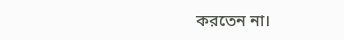করতেন না।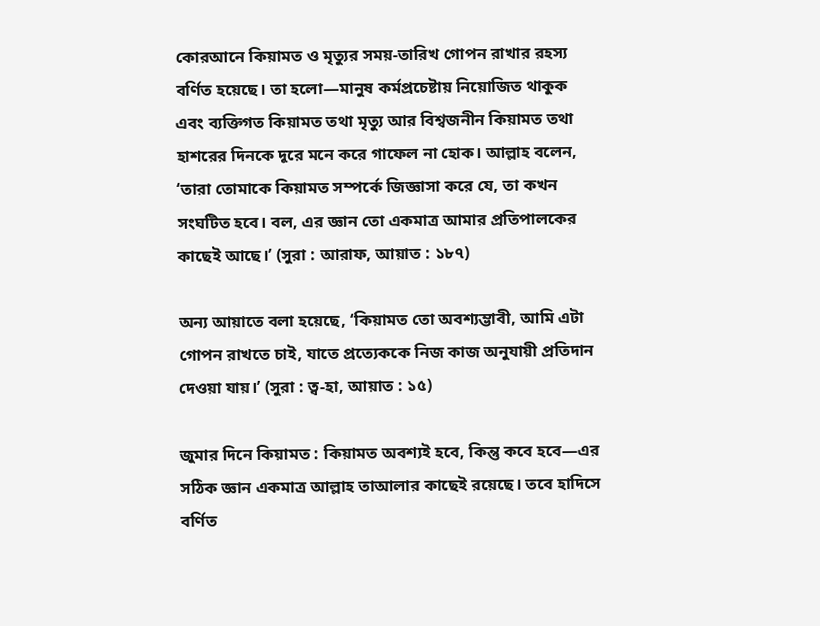কোরআনে কিয়ামত ও মৃত্যুর সময়-তারিখ গোপন রাখার রহস্য বর্ণিত হয়েছে। তা হলো—মানুষ কর্মপ্রচেষ্টায় নিয়োজিত থাকুক এবং ব্যক্তিগত কিয়ামত তথা মৃত্যু আর বিশ্বজনীন কিয়ামত তথা হাশরের দিনকে দূরে মনে করে গাফেল না হোক। আল্লাহ বলেন, ‘তারা তোমাকে কিয়ামত সম্পর্কে জিজ্ঞাসা করে যে, তা কখন সংঘটিত হবে। বল, এর জ্ঞান তো একমাত্র আমার প্রতিপালকের কাছেই আছে।’ (সুরা : আরাফ, আয়াত : ১৮৭)

অন্য আয়াতে বলা হয়েছে, ‘কিয়ামত তো অবশ্যম্ভাবী, আমি এটা গোপন রাখতে চাই, যাতে প্রত্যেককে নিজ কাজ অনুযায়ী প্রতিদান দেওয়া যায়।’ (সুরা : ত্ব-হা, আয়াত : ১৫)

জুমার দিনে কিয়ামত : কিয়ামত অবশ্যই হবে, কিন্তু কবে হবে—এর সঠিক জ্ঞান একমাত্র আল্লাহ তাআলার কাছেই রয়েছে। তবে হাদিসে বর্ণিত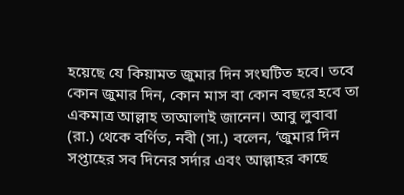হয়েছে যে কিয়ামত জুমার দিন সংঘটিত হবে। তবে কোন জুমার দিন, কোন মাস বা কোন বছরে হবে তা একমাত্র আল্লাহ তাআলাই জানেন। আবু লুবাবা (রা.) থেকে বর্ণিত, নবী (সা.) বলেন, ‘জুমার দিন সপ্তাহের সব দিনের সর্দার এবং আল্লাহর কাছে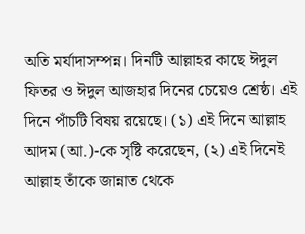অতি মর্যাদাসম্পন্ন। দিনটি আল্লাহর কাছে ঈদুল ফিতর ও ঈদুল আজহার দিনের চেয়েও শ্রেষ্ঠ। এই দিনে পাঁচটি বিষয় রয়েছে। (১) এই দিনে আল্লাহ আদম (আ.)-কে সৃষ্টি করেছেন, (২) এই দিনেই আল্লাহ তাঁকে জান্নাত থেকে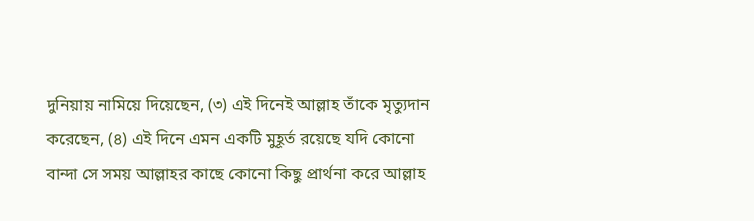দুনিয়ায় নামিয়ে দিয়েছেন, (৩) এই দিনেই আল্লাহ তাঁকে মৃত্যুদান করেছেন, (৪) এই দিনে এমন একটি মুহূর্ত রয়েছে যদি কোনো বান্দা সে সময় আল্লাহর কাছে কোনো কিছু প্রার্থনা করে আল্লাহ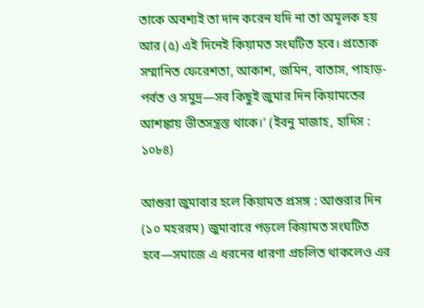তাকে অবশ্যই তা দান করেন যদি না তা অমূলক হয় আর (৫) এই দিনেই কিয়ামত সংঘটিত হবে। প্রত্যেক সম্মানিত ফেরেশতা, আকাশ, জমিন, বাতাস, পাহাড়-পর্বত ও সমুদ্র—সব কিছুই জুমার দিন কিয়ামতের আশঙ্কায় ভীতসন্ত্রস্ত থাকে।’ (ইবনু মাজাহ, হাদিস : ১০৮৪)

আশুরা জুমাবার হলে কিয়ামত প্রসঙ্গ : আশুরার দিন (১০ মহররম) জুমাবারে পড়লে কিয়ামত সংঘটিত হবে—সমাজে এ ধরনের ধারণা প্রচলিত থাকলেও এর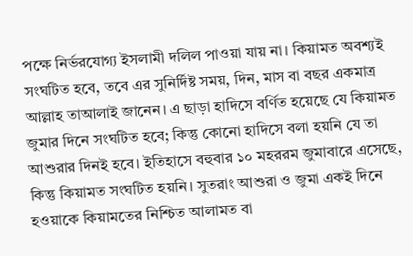পক্ষে নির্ভরযোগ্য ইসলামী দলিল পাওয়া যায় না। কিয়ামত অবশ্যই সংঘটিত হবে, তবে এর সুনির্দিষ্ট সময়, দিন, মাস বা বছর একমাত্র আল্লাহ তাআলাই জানেন। এ ছাড়া হাদিসে বর্ণিত হয়েছে যে কিয়ামত জুমার দিনে সংঘটিত হবে; কিন্তু কোনো হাদিসে বলা হয়নি যে তা আশুরার দিনই হবে। ইতিহাসে বহুবার ১০ মহররম জুমাবারে এসেছে, কিন্তু কিয়ামত সংঘটিত হয়নি। সুতরাং আশুরা ও জুমা একই দিনে হওয়াকে কিয়ামতের নিশ্চিত আলামত বা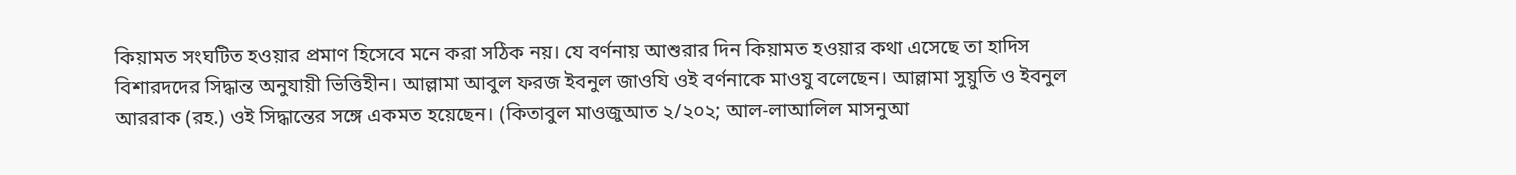কিয়ামত সংঘটিত হওয়ার প্রমাণ হিসেবে মনে করা সঠিক নয়। যে বর্ণনায় আশুরার দিন কিয়ামত হওয়ার কথা এসেছে তা হাদিস বিশারদদের সিদ্ধান্ত অনুযায়ী ভিত্তিহীন। আল্লামা আবুল ফরজ ইবনুল জাওযি ওই বর্ণনাকে মাওযু বলেছেন। আল্লামা সুয়ুতি ও ইবনুল আররাক (রহ.) ওই সিদ্ধান্তের সঙ্গে একমত হয়েছেন। (কিতাবুল মাওজুআত ২/২০২; আল-লাআলিল মাসনুআ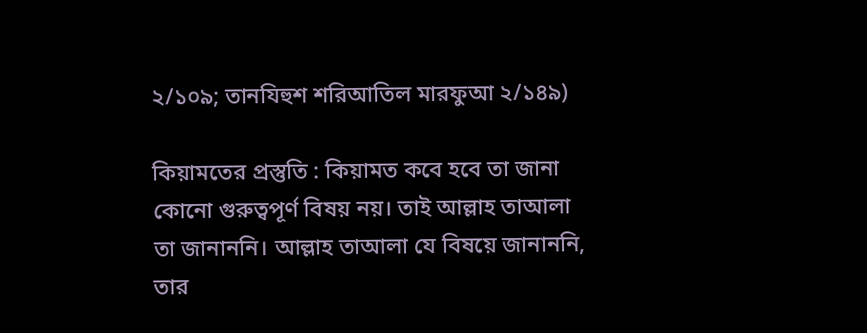২/১০৯; তানযিহুশ শরিআতিল মারফুআ ২/১৪৯)

কিয়ামতের প্রস্তুতি : কিয়ামত কবে হবে তা জানা কোনো গুরুত্বপূর্ণ বিষয় নয়। তাই আল্লাহ তাআলা তা জানাননি। আল্লাহ তাআলা যে বিষয়ে জানাননি, তার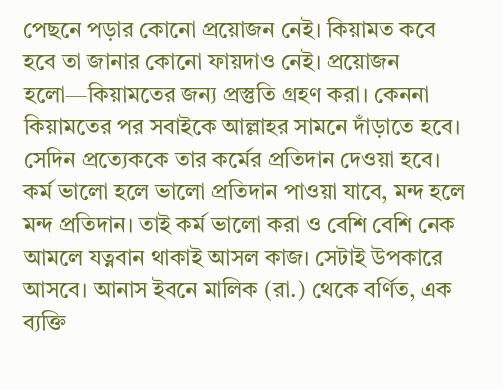পেছনে পড়ার কোনো প্রয়োজন নেই। কিয়ামত কবে হবে তা জানার কোনো ফায়দাও নেই। প্রয়োজন হলো—কিয়ামতের জন্য প্রস্তুতি গ্রহণ করা। কেননা কিয়ামতের পর সবাইকে আল্লাহর সামনে দাঁড়াতে হবে। সেদিন প্রত্যেককে তার কর্মের প্রতিদান দেওয়া হবে। কর্ম ভালো হলে ভালো প্রতিদান পাওয়া যাবে, মন্দ হলে মন্দ প্রতিদান। তাই কর্ম ভালো করা ও বেশি বেশি নেক আমলে যত্নবান থাকাই আসল কাজ। সেটাই উপকারে আসবে। আনাস ইবনে মালিক (রা.) থেকে বর্ণিত, এক ব্যক্তি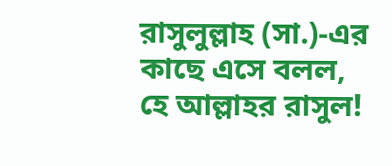রাসুলুল্লাহ (সা.)-এর কাছে এসে বলল, হে আল্লাহর রাসুল!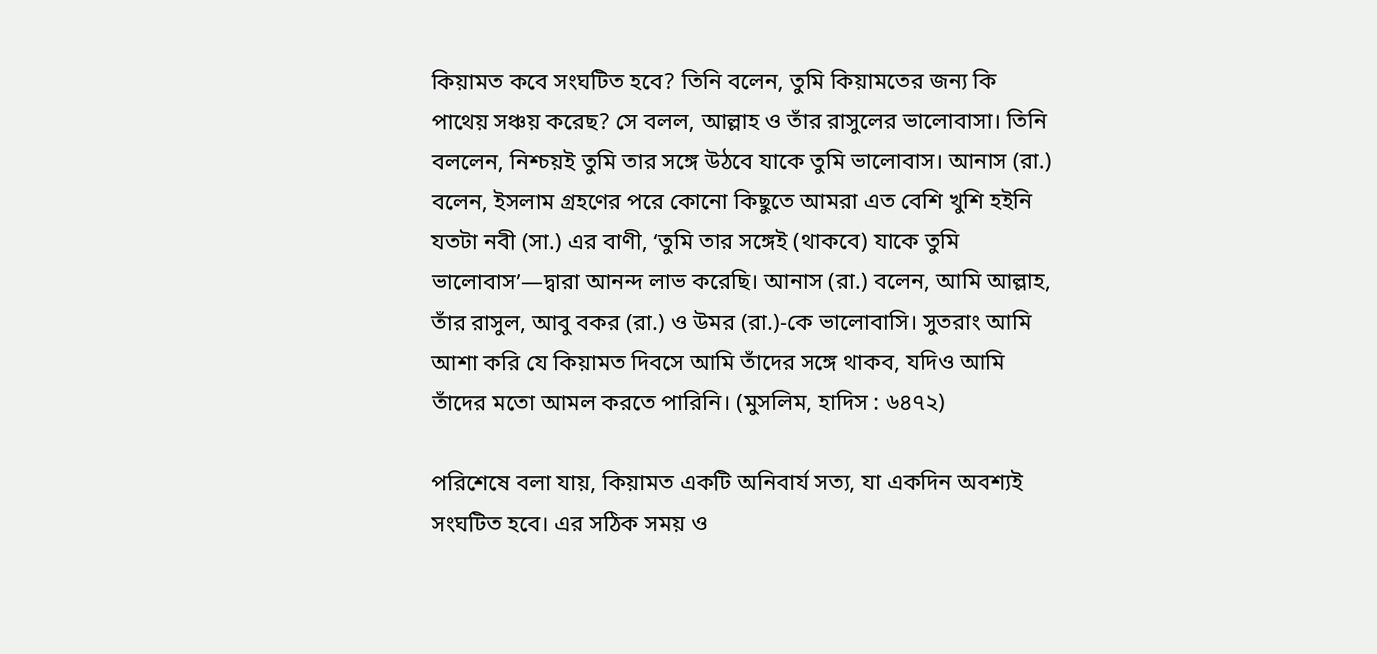কিয়ামত কবে সংঘটিত হবে? তিনি বলেন, তুমি কিয়ামতের জন্য কি পাথেয় সঞ্চয় করেছ? সে বলল, আল্লাহ ও তাঁর রাসুলের ভালোবাসা। তিনি বললেন, নিশ্চয়ই তুমি তার সঙ্গে উঠবে যাকে তুমি ভালোবাস। আনাস (রা.) বলেন, ইসলাম গ্রহণের পরে কোনো কিছুতে আমরা এত বেশি খুশি হইনি যতটা নবী (সা.) এর বাণী, ‘তুমি তার সঙ্গেই (থাকবে) যাকে তুমি ভালোবাস’—দ্বারা আনন্দ লাভ করেছি। আনাস (রা.) বলেন, আমি আল্লাহ, তাঁর রাসুল, আবু বকর (রা.) ও উমর (রা.)-কে ভালোবাসি। সুতরাং আমি আশা করি যে কিয়ামত দিবসে আমি তাঁদের সঙ্গে থাকব, যদিও আমি তাঁদের মতো আমল করতে পারিনি। (মুসলিম, হাদিস : ৬৪৭২)

পরিশেষে বলা যায়, কিয়ামত একটি অনিবার্য সত্য, যা একদিন অবশ্যই সংঘটিত হবে। এর সঠিক সময় ও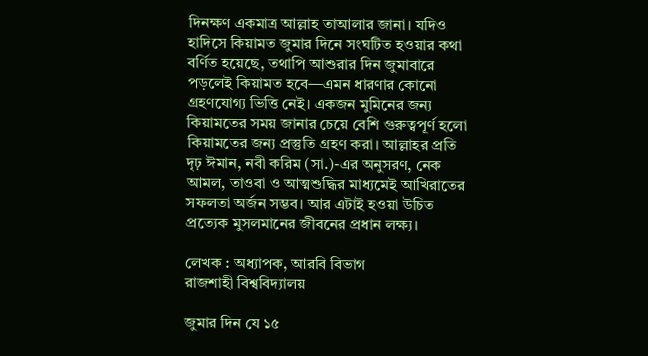দিনক্ষণ একমাত্র আল্লাহ তাআলার জানা। যদিও হাদিসে কিয়ামত জুমার দিনে সংঘটিত হওয়ার কথা বর্ণিত হয়েছে, তথাপি আশুরার দিন জুমাবারে পড়লেই কিয়ামত হবে—এমন ধারণার কোনো গ্রহণযোগ্য ভিত্তি নেই। একজন মুমিনের জন্য কিয়ামতের সময় জানার চেয়ে বেশি গুরুত্বপূর্ণ হলো কিয়ামতের জন্য প্রস্তুতি গ্রহণ করা। আল্লাহর প্রতি দৃঢ় ঈমান, নবী করিম (সা.)-এর অনুসরণ, নেক আমল, তাওবা ও আত্মশুদ্ধির মাধ্যমেই আখিরাতের সফলতা অর্জন সম্ভব। আর এটাই হওয়া উচিত প্রত্যেক মুসলমানের জীবনের প্রধান লক্ষ্য।

লেখক : অধ্যাপক, আরবি বিভাগ
রাজশাহী বিশ্ববিদ্যালয়

জুমার দিন যে ১৫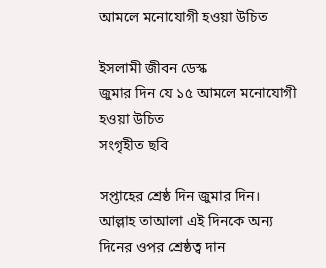আমলে মনোযোগী হওয়া উচিত

ইসলামী জীবন ডেস্ক
জুমার দিন যে ১৫ আমলে মনোযোগী হওয়া উচিত
সংগৃহীত ছবি

সপ্তাহের শ্রেষ্ঠ দিন জুমার দিন। আল্লাহ তাআলা এই দিনকে অন্য দিনের ওপর শ্রেষ্ঠত্ব দান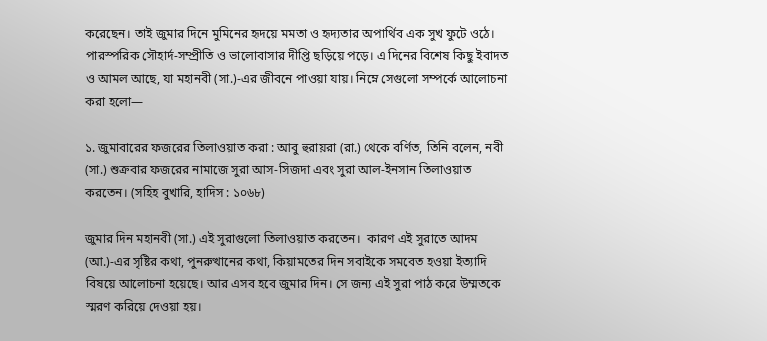করেছেন। তাই জুমার দিনে মুমিনের হৃদয়ে মমতা ও হৃদ্যতার অপার্থিব এক সুখ ফুটে ওঠে। পারস্পরিক সৌহার্দ-সম্প্রীতি ও ভালোবাসার দীপ্তি ছড়িয়ে পড়ে। এ দিনের বিশেষ কিছু ইবাদত ও আমল আছে, যা মহানবী (সা.)-এর জীবনে পাওয়া যায়। নিম্নে সেগুলো সম্পর্কে আলোচনা করা হলো—

১. জুমাবারের ফজরের তিলাওয়াত করা : আবু হুরায়রা (রা.) থেকে বর্ণিত, তিনি বলেন, নবী (সা.) শুক্রবার ফজরের নামাজে সুরা আস-সিজদা এবং সুরা আল-ইনসান তিলাওয়াত করতেন। (সহিহ বুখারি, হাদিস : ১০৬৮)

জুমার দিন মহানবী (সা.) এই সুরাগুলো তিলাওয়াত করতেন।  কারণ এই সুরাতে আদম (আ.)-এর সৃষ্টির কথা, পুনরুত্থানের কথা, কিয়ামতের দিন সবাইকে সমবেত হওয়া ইত্যাদি বিষয়ে আলোচনা হয়েছে। আর এসব হবে জুমার দিন। সে জন্য এই সুরা পাঠ করে উম্মতকে স্মরণ করিয়ে দেওয়া হয়।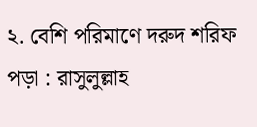২. বেশি পরিমাণে দরুদ শরিফ পড়া : রাসুলুল্লাহ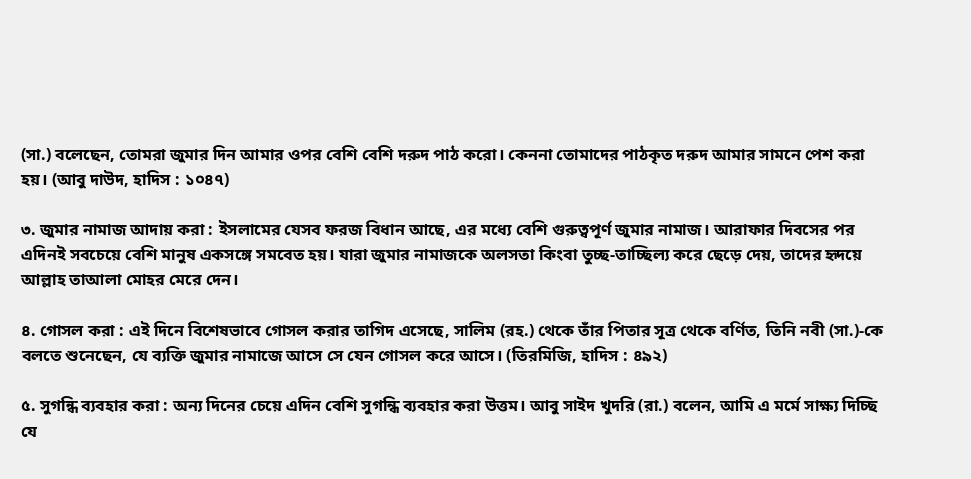(সা.) বলেছেন, তোমরা জুমার দিন আমার ওপর বেশি বেশি দরুদ পাঠ করো। কেননা তোমাদের পাঠকৃত দরুদ আমার সামনে পেশ করা হয়। (আবু দাউদ, হাদিস : ১০৪৭)

৩. জুমার নামাজ আদায় করা : ইসলামের যেসব ফরজ বিধান আছে, এর মধ্যে বেশি গুরুত্বপূর্ণ জুমার নামাজ। আরাফার দিবসের পর এদিনই সবচেয়ে বেশি মানুষ একসঙ্গে সমবেত হয়। যারা জুমার নামাজকে অলসতা কিংবা তুচ্ছ-তাচ্ছিল্য করে ছেড়ে দেয়, তাদের হৃদয়ে আল্লাহ তাআলা মোহর মেরে দেন।

৪. গোসল করা : এই দিনে বিশেষভাবে গোসল করার তাগিদ এসেছে, সালিম (রহ.) থেকে তাঁর পিতার সূত্র থেকে বর্ণিত, তিনি নবী (সা.)-কে বলতে শুনেছেন, যে ব্যক্তি জুমার নামাজে আসে সে যেন গোসল করে আসে। (তিরমিজি, হাদিস : ৪৯২)

৫. সুগন্ধি ব্যবহার করা : অন্য দিনের চেয়ে এদিন বেশি সুগন্ধি ব্যবহার করা উত্তম। আবু সাইদ খুদরি (রা.) বলেন, আমি এ মর্মে সাক্ষ্য দিচ্ছি যে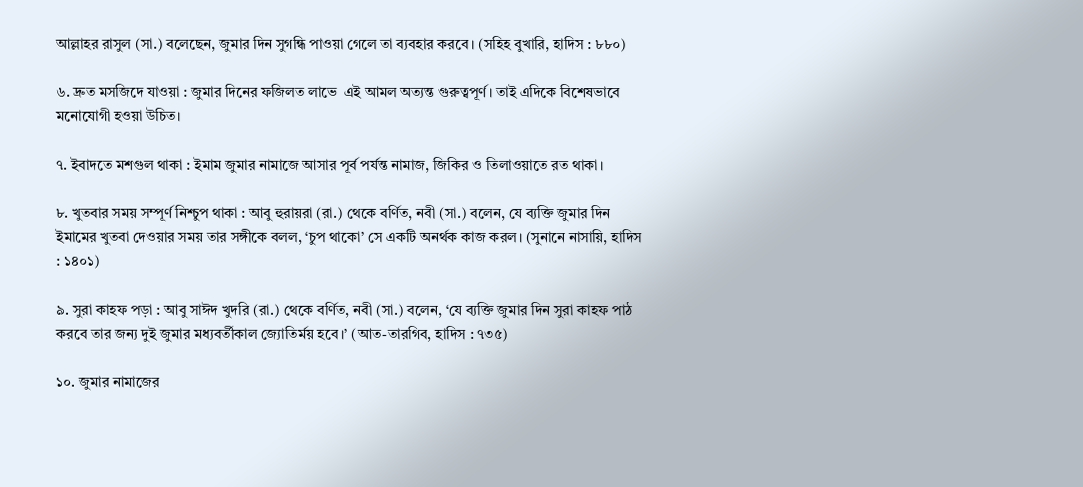আল্লাহর রাসুল (সা.) বলেছেন, জুমার দিন সুগন্ধি পাওয়া গেলে তা ব্যবহার করবে। (সহিহ বুখারি, হাদিস : ৮৮০)

৬. দ্রুত মসজিদে যাওয়া : জুমার দিনের ফজিলত লাভে  এই আমল অত্যন্ত গুরুত্বপূর্ণ। তাই এদিকে বিশেষভাবে মনোযোগী হওয়া উচিত।

৭. ইবাদতে মশগুল থাকা : ইমাম জুমার নামাজে আসার পূর্ব পর্যন্ত নামাজ, জিকির ও তিলাওয়াতে রত থাকা।

৮. খুতবার সময় সম্পূর্ণ নিশ্চুপ থাকা : আবু হুরায়রা (রা.) থেকে বর্ণিত, নবী (সা.) বলেন, যে ব্যক্তি জুমার দিন ইমামের খুতবা দেওয়ার সময় তার সঙ্গীকে বলল, ‘চুপ থাকো’ সে একটি অনর্থক কাজ করল। (সুনানে নাসায়ি, হাদিস : ১৪০১)

৯. সুরা কাহফ পড়া : আবু সাঈদ খুদরি (রা.) থেকে বর্ণিত, নবী (সা.) বলেন, ‘যে ব্যক্তি জুমার দিন সুরা কাহফ পাঠ করবে তার জন্য দুই জুমার মধ্যবর্তীকাল জ্যোতির্ময় হবে।’ (আত-তারগিব, হাদিস : ৭৩৫)

১০. জুমার নামাজের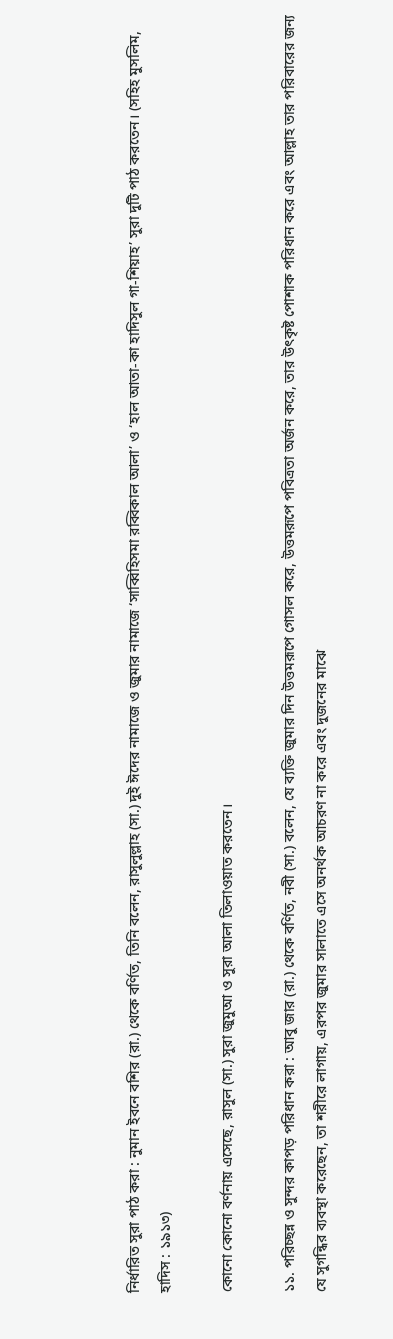নির্ধারিত সুরা পাঠ করা : নুমান ইবনে বশির (রা.) থেকে বর্ণিত, তিনি বলেন, রাসুলুল্লাহ (সা.) দুই ঈদের নামাজে ও জুমার নামাজে ‘সাব্বিহিসমা রব্বিকাল আলা’ ও ‘হাল আতা-কা হাদিসুল গা-শিয়াহ’ সুরা দুটি পাঠ করতেন। (সহিহ মুসলিম, হাদিস : ১৯১৩)

কোনো কোনো বর্ণনায় এসেছে, রাসুল (সা.) সুরা জুমুআ ও সুরা আলা তিলাওয়াত করতেন।

১১. পরিচ্ছন্ন ও সুন্দর কাপড় পরিধান করা : আবু জার (রা.) থেকে বর্ণিত, নবী (সা.) বলেন, যে ব্যক্তি জুমার দিন উত্তমরূপে গোসল করে, উত্তমরূপে পবিত্রতা অর্জন করে, তার উৎকৃষ্ট পোশাক পরিধান করে এবং আল্লাহ তার পরিবারের জন্য যে সুগন্ধির ব্যবস্থা করেছেন, তা শরীরে লাগায়, এরপর জুমার সালাতে এসে অনর্থক আচরণ না করে এবং দুজনের মাঝে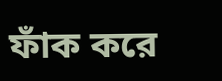ফাঁক করে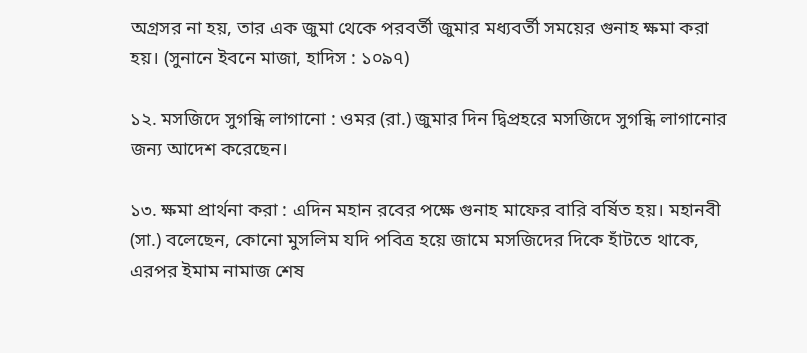অগ্রসর না হয়, তার এক জুমা থেকে পরবর্তী জুমার মধ্যবর্তী সময়ের গুনাহ ক্ষমা করা হয়। (সুনানে ইবনে মাজা, হাদিস : ১০৯৭)

১২. মসজিদে সুগন্ধি লাগানো : ওমর (রা.) জুমার দিন দ্বিপ্রহরে মসজিদে সুগন্ধি লাগানোর জন্য আদেশ করেছেন।

১৩. ক্ষমা প্রার্থনা করা : এদিন মহান রবের পক্ষে গুনাহ মাফের বারি বর্ষিত হয়। মহানবী (সা.) বলেছেন, কোনো মুসলিম যদি পবিত্র হয়ে জামে মসজিদের দিকে হাঁটতে থাকে, এরপর ইমাম নামাজ শেষ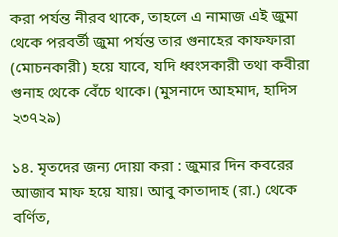করা পর্যন্ত নীরব থাকে, তাহলে এ নামাজ এই জুমা থেকে পরবর্তী জুমা পর্যন্ত তার গুনাহের কাফফারা (মোচনকারী) হয়ে যাবে, যদি ধ্বংসকারী তথা কবীরা গুনাহ থেকে বেঁচে থাকে। (মুসনাদে আহমাদ, হাদিস ২৩৭২৯)

১৪. মৃতদের জন্য দোয়া করা : জুমার দিন কবরের আজাব মাফ হয়ে যায়। আবু কাতাদাহ (রা.) থেকে বর্ণিত,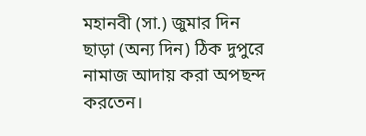মহানবী (সা.) জুমার দিন ছাড়া (অন্য দিন) ঠিক দুপুরে নামাজ আদায় করা অপছন্দ করতেন।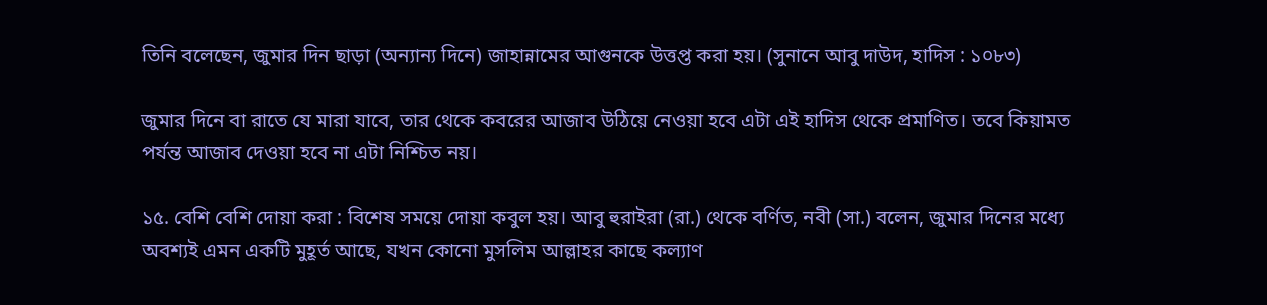তিনি বলেছেন, জুমার দিন ছাড়া (অন্যান্য দিনে) জাহান্নামের আগুনকে উত্তপ্ত করা হয়। (সুনানে আবু দাউদ, হাদিস : ১০৮৩)

জুমার দিনে বা রাতে যে মারা যাবে, তার থেকে কবরের আজাব উঠিয়ে নেওয়া হবে এটা এই হাদিস থেকে প্রমাণিত। তবে কিয়ামত পর্যন্ত আজাব দেওয়া হবে না এটা নিশ্চিত নয়।

১৫. বেশি বেশি দোয়া করা : বিশেষ সময়ে দোয়া কবুল হয়। আবু হুরাইরা (রা.) থেকে বর্ণিত, নবী (সা.) বলেন, জুমার দিনের মধ্যে অবশ্যই এমন একটি মুহূর্ত আছে, যখন কোনো মুসলিম আল্লাহর কাছে কল্যাণ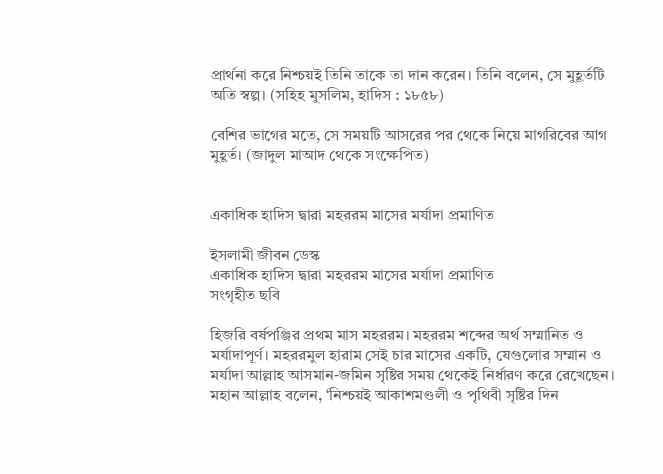প্রার্থনা করে নিশ্চয়ই তিনি তাকে তা দান করেন। তিনি বলেন, সে মুহূর্তটি অতি স্বল্প। (সহিহ মুসলিম, হাদিস : ১৮৫৮)

বেশির ভাগের মতে, সে সময়টি আসরের পর থেকে নিয়ে মাগরিবের আগ মুহূর্ত। (জাদুল মাআদ থেকে সংক্ষেপিত)


একাধিক হাদিস দ্বারা মহররম মাসের মর্যাদা প্রমাণিত

ইসলামী জীবন ডেস্ক
একাধিক হাদিস দ্বারা মহররম মাসের মর্যাদা প্রমাণিত
সংগৃহীত ছবি

হিজরি বর্ষপঞ্জির প্রথম মাস মহররম। মহররম শব্দের অর্থ সম্মানিত ও মর্যাদাপূর্ণ। মহররমুল হারাম সেই চার মাসের একটি, যেগুলোর সম্মান ও মর্যাদা আল্লাহ আসমান-জমিন সৃষ্টির সময় থেকেই নির্ধারণ করে রেখেছেন। মহান আল্লাহ বলেন, ‘নিশ্চয়ই আকাশমণ্ডলী ও পৃথিবী সৃষ্টির দিন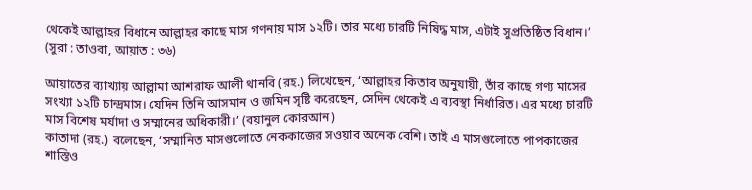থেকেই আল্লাহর বিধানে আল্লাহর কাছে মাস গণনায় মাস ১২টি। তার মধ্যে চারটি নিষিদ্ধ মাস, এটাই সুপ্রতিষ্ঠিত বিধান।’ (সুরা : তাওবা, আয়াত : ৩৬)

আয়াতের ব্যাখ্যায় আল্লামা আশরাফ আলী থানবি (রহ.) লিখেছেন, ‘আল্লাহর কিতাব অনুযায়ী, তাঁর কাছে গণ্য মাসের সংখ্যা ১২টি চান্দ্রমাস। যেদিন তিনি আসমান ও জমিন সৃষ্টি করেছেন, সেদিন থেকেই এ ব্যবস্থা নির্ধারিত। এর মধ্যে চারটি মাস বিশেষ মর্যাদা ও সম্মানের অধিকারী।’ (বয়ানুল কোরআন)
কাতাদা (রহ.) বলেছেন, ‘সম্মানিত মাসগুলোতে নেককাজের সওয়াব অনেক বেশি। তাই এ মাসগুলোতে পাপকাজের শাস্তিও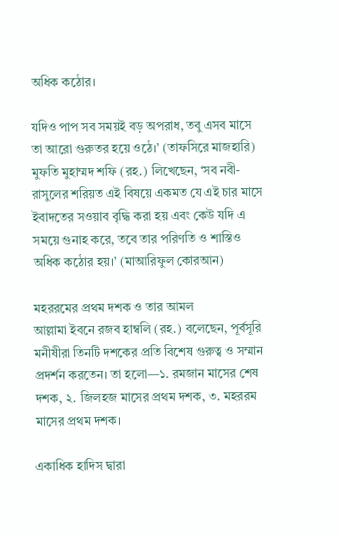অধিক কঠোর।

যদিও পাপ সব সময়ই বড় অপরাধ, তবু এসব মাসে তা আরো গুরুতর হয়ে ওঠে।’ (তাফসিরে মাজহারি)
মুফতি মুহাম্মদ শফি (রহ.) লিখেছেন, ‘সব নবী-রাসুলের শরিয়ত এই বিষয়ে একমত যে এই চার মাসে ইবাদতের সওয়াব বৃদ্ধি করা হয় এবং কেউ যদি এ সময়ে গুনাহ করে, তবে তার পরিণতি ও শাস্তিও অধিক কঠোর হয়।’ (মাআরিফুল কোরআন)

মহররমের প্রথম দশক ও তার আমল
আল্লামা ইবনে রজব হাম্বলি (রহ.) বলেছেন, পূর্বসূরি মনীষীরা তিনটি দশকের প্রতি বিশেষ গুরুত্ব ও সম্মান প্রদর্শন করতেন। তা হলো—১. রমজান মাসের শেষ দশক, ২. জিলহজ মাসের প্রথম দশক, ৩. মহররম মাসের প্রথম দশক।

একাধিক হাদিস দ্বারা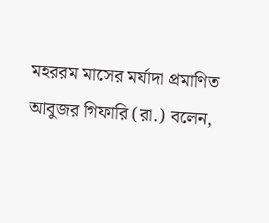মহররম মাসের মর্যাদা প্রমাণিত
আবুজর গিফারি (রা.) বলেন,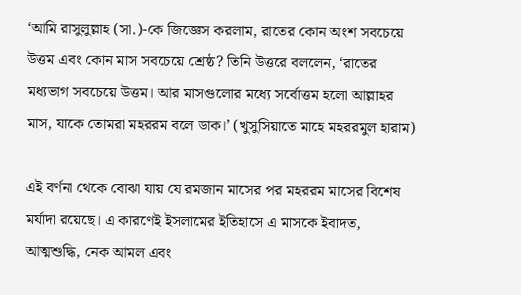‘আমি রাসুলুল্লাহ (সা.)-কে জিজ্ঞেস করলাম, রাতের কোন অংশ সবচেয়ে উত্তম এবং কোন মাস সবচেয়ে শ্রেষ্ঠ? তিনি উত্তরে বললেন, ‘রাতের মধ্যভাগ সবচেয়ে উত্তম। আর মাসগুলোর মধ্যে সর্বোত্তম হলো আল্লাহর মাস, যাকে তোমরা মহররম বলে ডাক।’ (খুসুসিয়াতে মাহে মহররমুল হারাম)

এই বর্ণনা থেকে বোঝা যায় যে রমজান মাসের পর মহররম মাসের বিশেষ মর্যাদা রয়েছে। এ কারণেই ইসলামের ইতিহাসে এ মাসকে ইবাদত, আত্মশুদ্ধি, নেক আমল এবং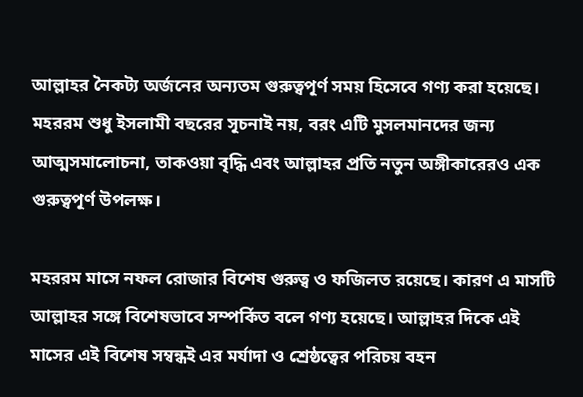আল্লাহর নৈকট্য অর্জনের অন্যতম গুরুত্বপূর্ণ সময় হিসেবে গণ্য করা হয়েছে। মহররম শুধু ইসলামী বছরের সূচনাই নয়, বরং এটি মুসলমানদের জন্য আত্মসমালোচনা, তাকওয়া বৃদ্ধি এবং আল্লাহর প্রতি নতুন অঙ্গীকারেরও এক গুরুত্বপূর্ণ উপলক্ষ।

মহররম মাসে নফল রোজার বিশেষ গুরুত্ব ও ফজিলত রয়েছে। কারণ এ মাসটি আল্লাহর সঙ্গে বিশেষভাবে সম্পর্কিত বলে গণ্য হয়েছে। আল্লাহর দিকে এই মাসের এই বিশেষ সম্বন্ধই এর মর্যাদা ও শ্রেষ্ঠত্বের পরিচয় বহন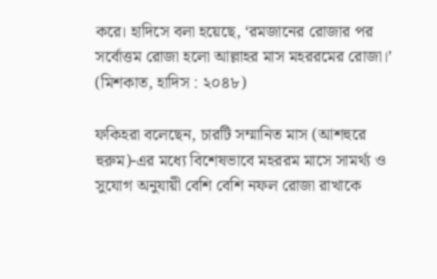করে। হাদিসে বলা হয়েছে, ‘রমজানের রোজার পর সর্বোত্তম রোজা হলো আল্লাহর মাস মহররমের রোজা।’ (মিশকাত, হাদিস : ২০৪৮)

ফকিহরা বলেছেন, চারটি সম্মানিত মাস (আশহুরে হুরুম)-এর মধ্যে বিশেষভাবে মহররম মাসে সামর্থ্য ও সুযোগ অনুযায়ী বেশি বেশি নফল রোজা রাখাকে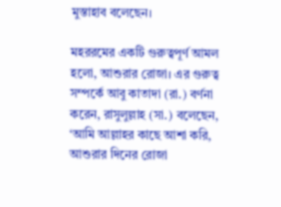মুস্তাহাব বলেছেন।

মহররমের একটি গুরুত্বপূর্ণ আমল হলো, আশুরার রোজা। এর গুরুত্ব সম্পর্কে আবু কাতাদা (রা.) বর্ণনা করেন, রাসুলুল্লাহ (সা.) বলেছেন, ‘আমি আল্লাহর কাছে আশা করি, আশুরার দিনের রোজা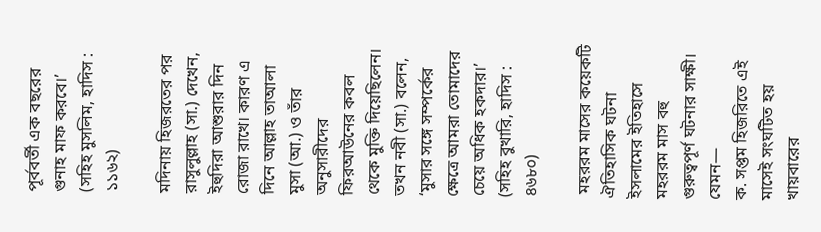পূর্ববর্তী এক বছরের গুনাহ মাফ করবে।’ (সহিহ মুসলিম, হাদিস : ১১৬২)

মদিনায় হিজরতের পর রাসুলুল্লাহ (সা.) দেখেন, ইহুদিরা আশুরার দিন রোজা রাখে। কারণ এ দিনে আল্লাহ তাআলা মুসা (আ.) ও তাঁর অনুসারীদের ফিরআউনের কবল থেকে মুক্তি দিয়েছিলেন। তখন নবী (সা.) বলেন, ‘মুসার সঙ্গে সম্পর্কের ক্ষেত্রে আমরা তোমাদের চেয়ে অধিক হকদার।’ (সহিহ বুখারি, হাদিস : ৪৬৮০)

 মহররম মাসের কয়েকটি ঐতিহাসিক ঘটনা
ইসলামের ইতিহাসে মহররম মাস বহু গুরুত্বপূর্ণ ঘটনার সাক্ষী। যেমন—
ক. সপ্তম হিজরিতে এই মাসেই সংঘটিত হয় খায়বারের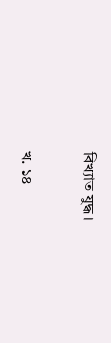বিখ্যাত যুদ্ধ।

খ. ১৪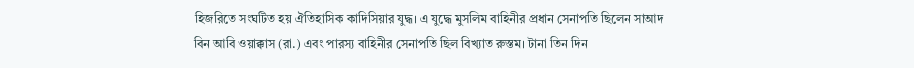হিজরিতে সংঘটিত হয় ঐতিহাসিক কাদিসিয়ার যুদ্ধ। এ যুদ্ধে মুসলিম বাহিনীর প্রধান সেনাপতি ছিলেন সাআদ বিন আবি ওয়াক্কাস (রা.) এবং পারস্য বাহিনীর সেনাপতি ছিল বিখ্যাত রুস্তম। টানা তিন দিন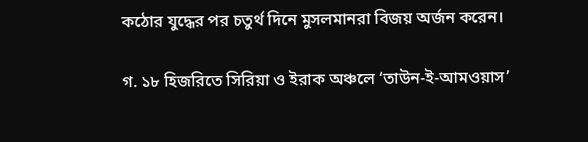কঠোর যুদ্ধের পর চতুর্থ দিনে মুসলমানরা বিজয় অর্জন করেন।

গ. ১৮ হিজরিতে সিরিয়া ও ইরাক অঞ্চলে ‘তাউন-ই-আমওয়াস’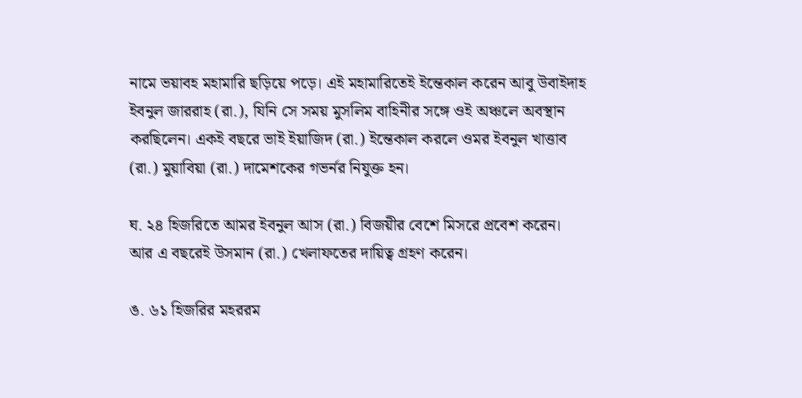নামে ভয়াবহ মহামারি ছড়িয়ে পড়ে। এই মহামারিতেই ইন্তেকাল করেন আবু উবাইদাহ ইবনুল জাররাহ (রা.), যিনি সে সময় মুসলিম বাহিনীর সঙ্গে ওই অঞ্চলে অবস্থান করছিলেন। একই বছরে ভাই ইয়াজিদ (রা.) ইন্তেকাল করলে ওমর ইবনুল খাত্তাব (রা.) মুয়াবিয়া (রা.) দামেশকের গভর্নর নিযুক্ত হন।

ঘ. ২৪ হিজরিতে আমর ইবনুল আস (রা.) বিজয়ীর বেশে মিসরে প্রবেশ করেন। আর এ বছরেই উসমান (রা.) খেলাফতের দায়িত্ব গ্রহণ করেন।

ঙ. ৬১ হিজরির মহররম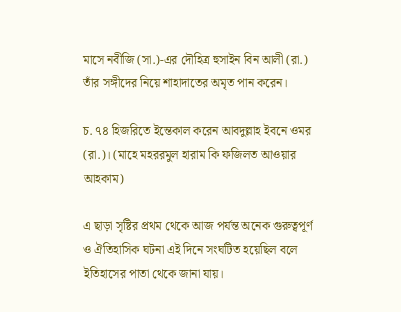মাসে নবীজি (সা.)-এর দৌহিত্র হুসাইন বিন আলী (রা.) তাঁর সঙ্গীদের নিয়ে শাহাদাতের অমৃত পান করেন।

চ. ৭৪ হিজরিতে ইন্তেকাল করেন আবদুল্লাহ ইবনে ওমর (রা.)। (মাহে মহররমুল হারাম কি ফজিলত আওয়ার আহকাম)

এ ছাড়া সৃষ্টির প্রথম থেকে আজ পর্যন্ত অনেক গুরুত্বপূর্ণ ও ঐতিহাসিক ঘটনা এই দিনে সংঘটিত হয়েছিল বলে ইতিহাসের পাতা থেকে জানা যায়।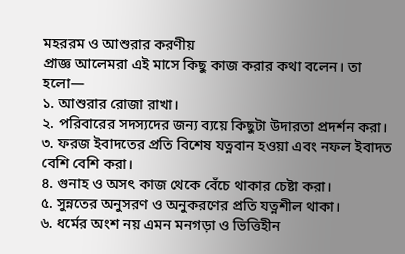মহররম ও আশুরার করণীয়
প্রাজ্ঞ আলেমরা এই মাসে কিছু কাজ করার কথা বলেন। তা হলো—
১. আশুরার রোজা রাখা।
২. পরিবারের সদস্যদের জন্য ব্যয়ে কিছুটা উদারতা প্রদর্শন করা।
৩. ফরজ ইবাদতের প্রতি বিশেষ যত্নবান হওয়া এবং নফল ইবাদত বেশি বেশি করা।
৪. গুনাহ ও অসৎ কাজ থেকে বেঁচে থাকার চেষ্টা করা।
৫. সুন্নতের অনুসরণ ও অনুকরণের প্রতি যত্নশীল থাকা।
৬. ধর্মের অংশ নয় এমন মনগড়া ও ভিত্তিহীন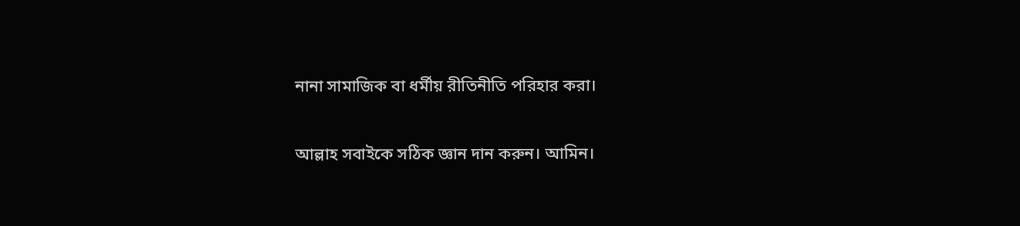নানা সামাজিক বা ধর্মীয় রীতিনীতি পরিহার করা।

আল্লাহ সবাইকে সঠিক জ্ঞান দান করুন। আমিন।